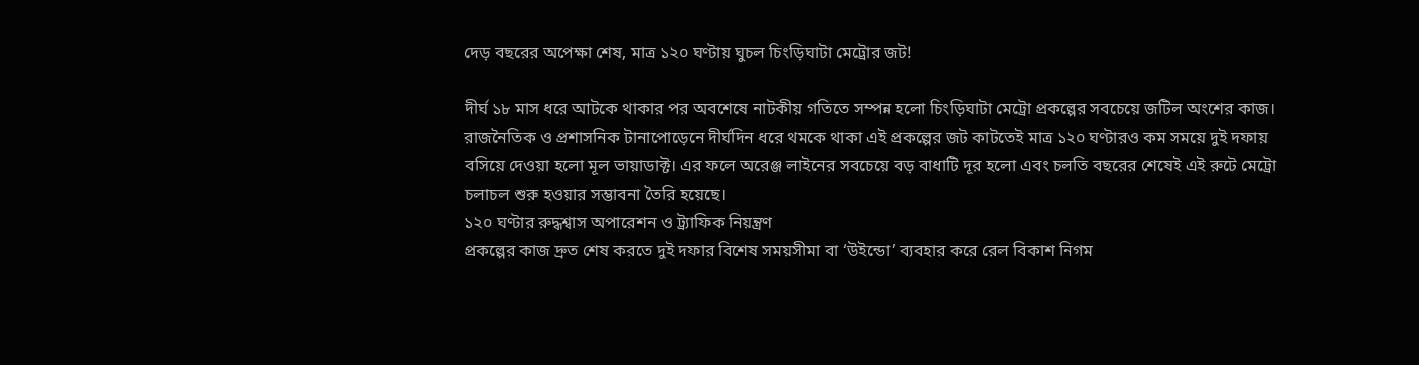দেড় বছরের অপেক্ষা শেষ, মাত্র ১২০ ঘণ্টায় ঘুচল চিংড়িঘাটা মেট্রোর জট!

দীর্ঘ ১৮ মাস ধরে আটকে থাকার পর অবশেষে নাটকীয় গতিতে সম্পন্ন হলো চিংড়িঘাটা মেট্রো প্রকল্পের সবচেয়ে জটিল অংশের কাজ। রাজনৈতিক ও প্রশাসনিক টানাপোড়েনে দীর্ঘদিন ধরে থমকে থাকা এই প্রকল্পের জট কাটতেই মাত্র ১২০ ঘণ্টারও কম সময়ে দুই দফায় বসিয়ে দেওয়া হলো মূল ভায়াডাক্ট। এর ফলে অরেঞ্জ লাইনের সবচেয়ে বড় বাধাটি দূর হলো এবং চলতি বছরের শেষেই এই রুটে মেট্রো চলাচল শুরু হওয়ার সম্ভাবনা তৈরি হয়েছে।
১২০ ঘণ্টার রুদ্ধশ্বাস অপারেশন ও ট্র্যাফিক নিয়ন্ত্রণ
প্রকল্পের কাজ দ্রুত শেষ করতে দুই দফার বিশেষ সময়সীমা বা ‘উইন্ডো’ ব্যবহার করে রেল বিকাশ নিগম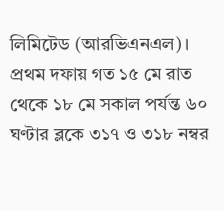লিমিটেড (আরভিএনএল)। প্রথম দফায় গত ১৫ মে রাত থেকে ১৮ মে সকাল পর্যন্ত ৬০ ঘণ্টার ব্লকে ৩১৭ ও ৩১৮ নম্বর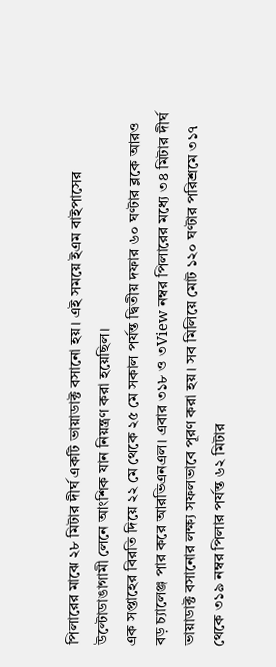পিলারের মাঝে ২৮ মিটার দীর্ঘ একটি ভায়াডাক্ট বসানো হয়। এই সময়ে ইএম বাইপাসের উল্টোডাঙাগামী লেনে আংশিক যান নিয়ন্ত্রণ করা হয়েছিল।
এক সপ্তাহের বিরতি দিয়ে ২২ মে থেকে ২৫ মে সকাল পর্যন্ত দ্বিতীয় দফার ৬০ ঘণ্টার ব্লকে আরও বড় চ্যালেঞ্জ পার করে আরভিএনএল। এবার ৩১৮ ও ৩View নম্বর পিলারের মধ্যে ৩৪ মিটার দীর্ঘ ভায়াডাক্ট বসানোর লক্ষ্য সফলভাবে পূরণ করা হয়। সব মিলিয়ে মোট ১২০ ঘণ্টার পরিশ্রমে ৩১৭ থেকে ৩১৯ নম্বর পিলার পর্যন্ত ৬২ মিটার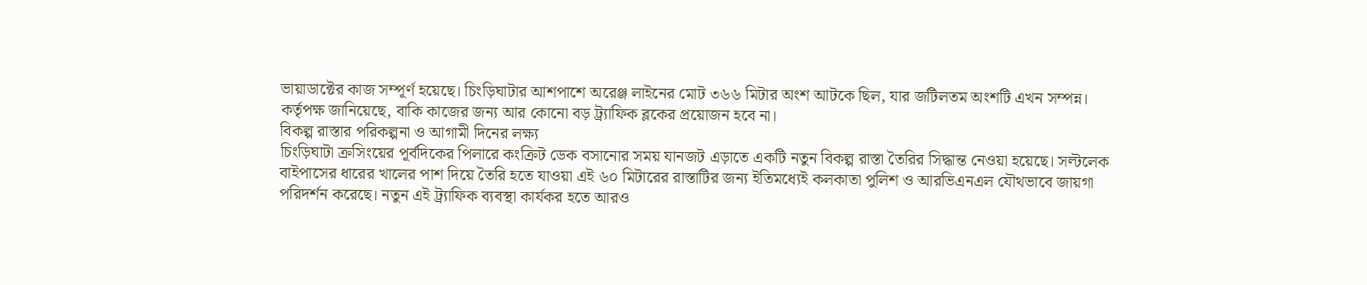ভায়াডাক্টের কাজ সম্পূর্ণ হয়েছে। চিংড়িঘাটার আশপাশে অরেঞ্জ লাইনের মোট ৩৬৬ মিটার অংশ আটকে ছিল, যার জটিলতম অংশটি এখন সম্পন্ন। কর্তৃপক্ষ জানিয়েছে, বাকি কাজের জন্য আর কোনো বড় ট্র্যাফিক ব্লকের প্রয়োজন হবে না।
বিকল্প রাস্তার পরিকল্পনা ও আগামী দিনের লক্ষ্য
চিংড়িঘাটা ক্রসিংয়ের পূর্বদিকের পিলারে কংক্রিট ডেক বসানোর সময় যানজট এড়াতে একটি নতুন বিকল্প রাস্তা তৈরির সিদ্ধান্ত নেওয়া হয়েছে। সল্টলেক বাইপাসের ধারের খালের পাশ দিয়ে তৈরি হতে যাওয়া এই ৬০ মিটারের রাস্তাটির জন্য ইতিমধ্যেই কলকাতা পুলিশ ও আরভিএনএল যৌথভাবে জায়গা পরিদর্শন করেছে। নতুন এই ট্র্যাফিক ব্যবস্থা কার্যকর হতে আরও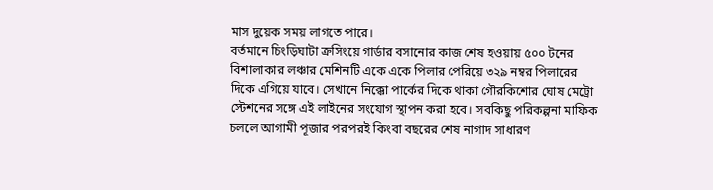মাস দুয়েক সময় লাগতে পারে।
বর্তমানে চিংড়িঘাটা ক্রসিংয়ে গার্ডার বসানোর কাজ শেষ হওয়ায় ৫০০ টনের বিশালাকার লঞ্চার মেশিনটি একে একে পিলার পেরিয়ে ৩২৯ নম্বর পিলারের দিকে এগিয়ে যাবে। সেখানে নিক্কো পার্কের দিকে থাকা গৌরকিশোর ঘোষ মেট্রো স্টেশনের সঙ্গে এই লাইনের সংযোগ স্থাপন করা হবে। সবকিছু পরিকল্পনা মাফিক চললে আগামী পূজার পরপরই কিংবা বছরের শেষ নাগাদ সাধারণ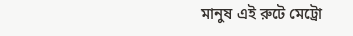মানুষ এই রুটে মেট্রো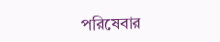পরিষেবার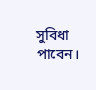সুবিধা পাবেন।